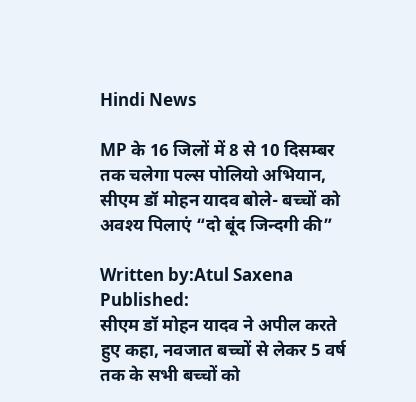Hindi News

MP के 16 जिलों में 8 से 10 दिसम्बर तक चलेगा पल्स पोलियो अभियान, सीएम डॉ मोहन यादव बोले- बच्चों को अवश्य पिलाएं “दो बूंद जिन्दगी की”

Written by:Atul Saxena
Published:
सीएम डॉ मोहन यादव ने अपील करते हुए कहा, नवजात बच्चों से लेकर 5 वर्ष तक के सभी बच्चों को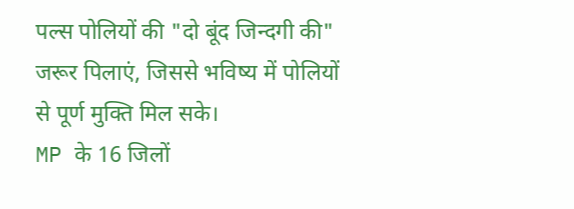पल्स पोलियों की "दो बूंद जिन्दगी की" जरूर पिलाएं, जिससे भविष्य में पोलियों से पूर्ण मुक्ति मिल सके।
MP के 16 जिलों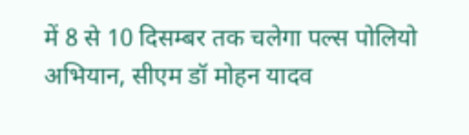में 8 से 10 दिसम्बर तक चलेगा पल्स पोलियो अभियान, सीएम डॉ मोहन यादव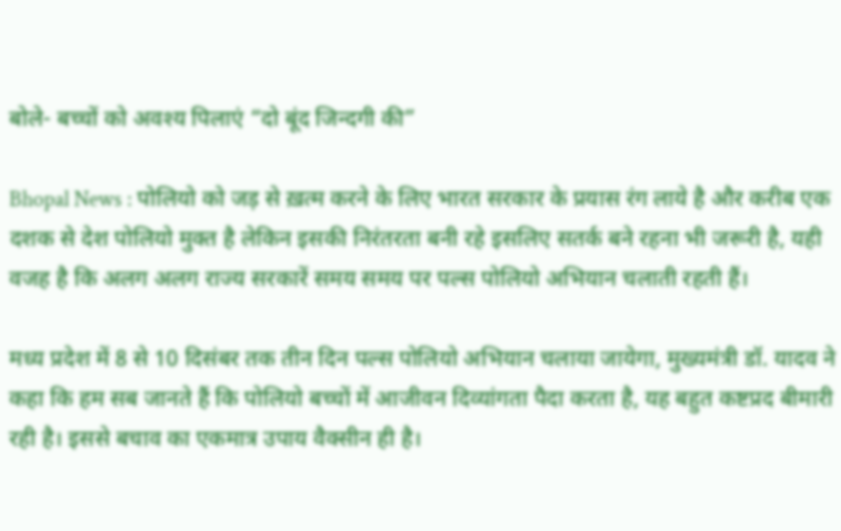बोले- बच्चों को अवश्य पिलाएं “दो बूंद जिन्दगी की”

Bhopal News : पोलियो को जड़ से ख़त्म करने के लिए भारत सरकार के प्रयास रंग लाये है और करीब एक दशक से देश पोलियो मुक्त है लेकिन इसकी निरंतरता बनी रहे इसलिए सतर्क बने रहना भी जरूरी है, यही वजह है कि अलग अलग राज्य सरकारें समय समय पर पल्स पोलियो अभियान चलाती रहती हैं।

मध्य प्रदेश में 8 से 10 दिसंबर तक तीन दिन पल्स पोलियो अभियान चलाया जायेगा, मुख्यमंत्री डॉ. यादव ने कहा कि हम सब जानते हैं कि पोलियो बच्चों में आजीवन दिव्यांगता पैदा करता है, यह बहुत कष्टप्रद बीमारी रही है। इससे बचाव का एकमात्र उपाय वैक्सीन ही है।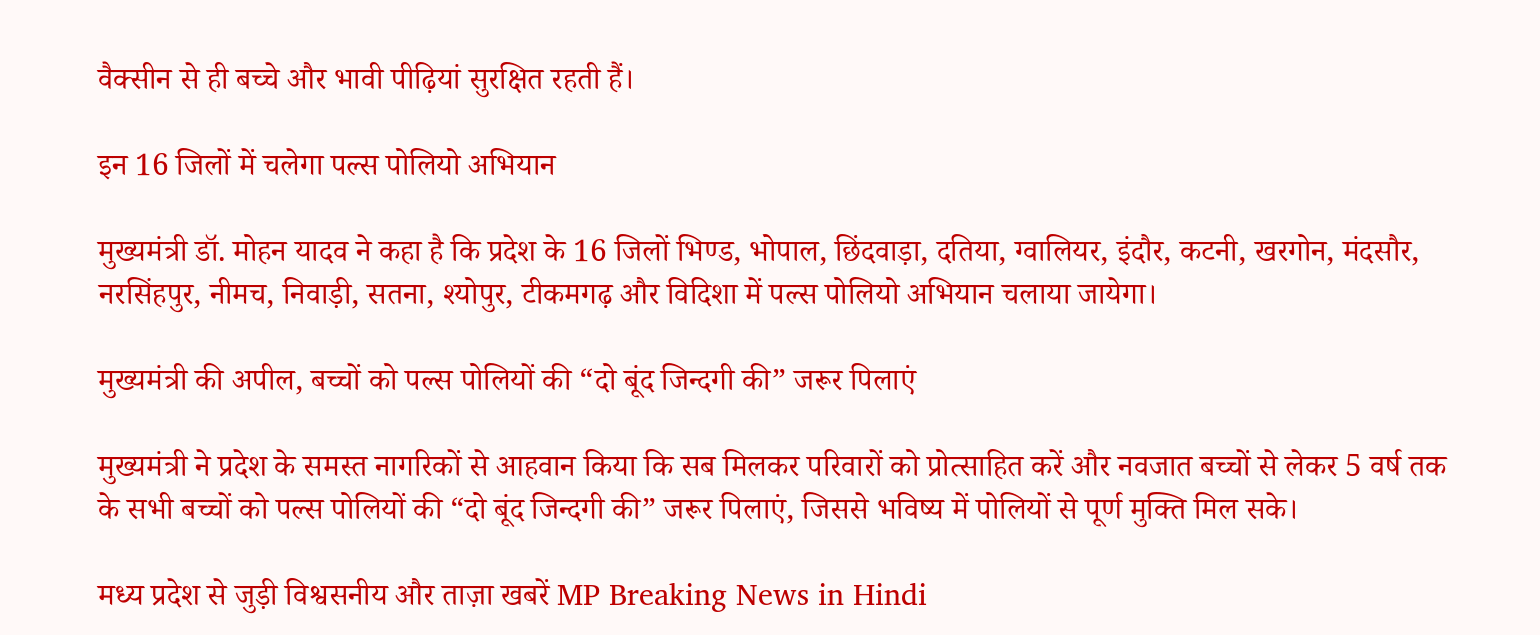वैक्सीन से ही बच्चे और भावी पीढ़ियां सुरक्षित रहती हैं।

इन 16 जिलों में चलेगा पल्स पोलियो अभियान

मुख्यमंत्री डॉ. मोहन यादव ने कहा है कि प्रदेश के 16 जिलों भिण्ड, भोपाल, छिंदवाड़ा, दतिया, ग्वालियर, इंदौर, कटनी, खरगोन, मंदसौर, नरसिंहपुर, नीमच, निवाड़ी, सतना, श्योपुर, टीकमगढ़ और विदिशा में पल्स पोलियो अभियान चलाया जायेगा।

मुख्यमंत्री की अपील, बच्चों को पल्स पोलियों की “दो बूंद जिन्दगी की” जरूर पिलाएं

मुख्यमंत्री ने प्रदेश के समस्त नागरिकों से आहवान किया कि सब मिलकर परिवारों को प्रोत्साहित करें और नवजात बच्चों से लेकर 5 वर्ष तक के सभी बच्चों को पल्स पोलियों की “दो बूंद जिन्दगी की” जरूर पिलाएं, जिससे भविष्य में पोलियों से पूर्ण मुक्ति मिल सके।

मध्य प्रदेश से जुड़ी विश्वसनीय और ताज़ा खबरें MP Breaking News in Hindi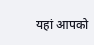यहां आपको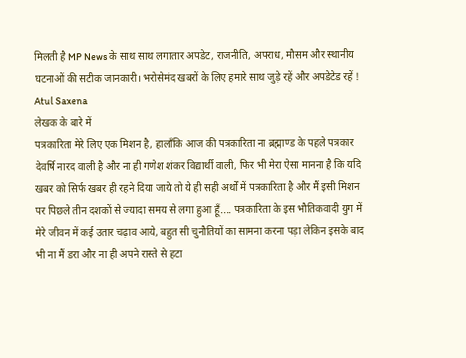मिलती है MP News के साथ साथ लगातार अपडेट, राजनीति, अपराध, मौसम और स्थानीय घटनाओं की सटीक जानकारी। भरोसेमंद खबरों के लिए हमारे साथ जुड़े रहें और अपडेटेड रहें !
Atul Saxena
लेखक के बारे में
पत्रकारिता मेरे लिए एक मिशन है, हालाँकि आज की पत्रकारिता ना ब्रह्माण्ड के पहले पत्रकार देवर्षि नारद वाली है और ना ही गणेश शंकर विद्यार्थी वाली, फिर भी मेरा ऐसा मानना है कि यदि खबर को सिर्फ खबर ही रहने दिया जाये तो ये ही सही अर्थों में पत्रकारिता है और मैं इसी मिशन पर पिछले तीन दशकों से ज्यादा समय से लगा हुआ हूँ.... पत्रकारिता के इस भौतिकवादी युग में मेरे जीवन में कई उतार चढ़ाव आये, बहुत सी चुनौतियों का सामना करना पड़ा लेकिन इसके बाद भी ना मैं डरा और ना ही अपने रास्ते से हटा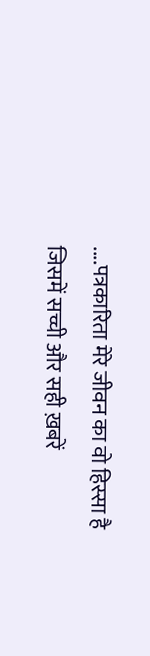....पत्रकारिता मेरे जीवन का वो हिस्सा है जिसमें सच्ची और सही ख़बरें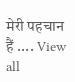मेरी पहचान हैं .... View all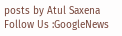posts by Atul Saxena
Follow Us :GoogleNews